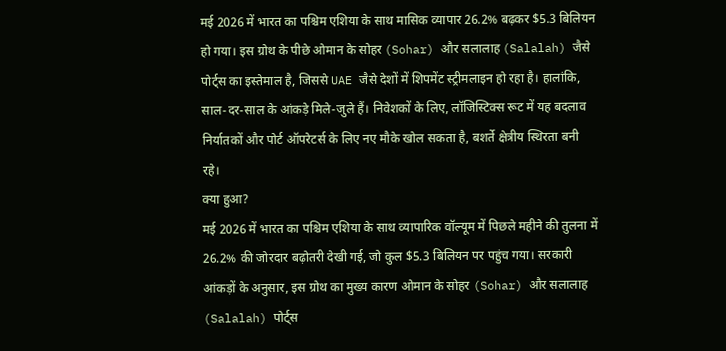मई 2026 में भारत का पश्चिम एशिया के साथ मासिक व्यापार 26.2% बढ़कर $5.3 बिलियन हो गया। इस ग्रोथ के पीछे ओमान के सोहर (Sohar) और सलालाह (Salalah) जैसे पोर्ट्स का इस्तेमाल है, जिससे UAE जैसे देशों में शिपमेंट स्ट्रीमलाइन हो रहा है। हालांकि, साल-दर-साल के आंकड़े मिले-जुले हैं। निवेशकों के लिए, लॉजिस्टिक्स रूट में यह बदलाव निर्यातकों और पोर्ट ऑपरेटर्स के लिए नए मौके खोल सकता है, बशर्ते क्षेत्रीय स्थिरता बनी रहे।
क्या हुआ?
मई 2026 में भारत का पश्चिम एशिया के साथ व्यापारिक वॉल्यूम में पिछले महीने की तुलना में 26.2% की जोरदार बढ़ोतरी देखी गई, जो कुल $5.3 बिलियन पर पहुंच गया। सरकारी आंकड़ों के अनुसार, इस ग्रोथ का मुख्य कारण ओमान के सोहर (Sohar) और सलालाह (Salalah) पोर्ट्स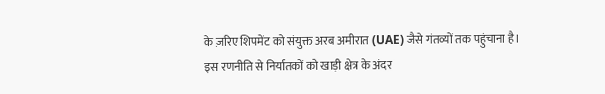के ज़रिए शिपमेंट को संयुक्त अरब अमीरात (UAE) जैसे गंतव्यों तक पहुंचाना है। इस रणनीति से निर्यातकों को खाड़ी क्षेत्र के अंदर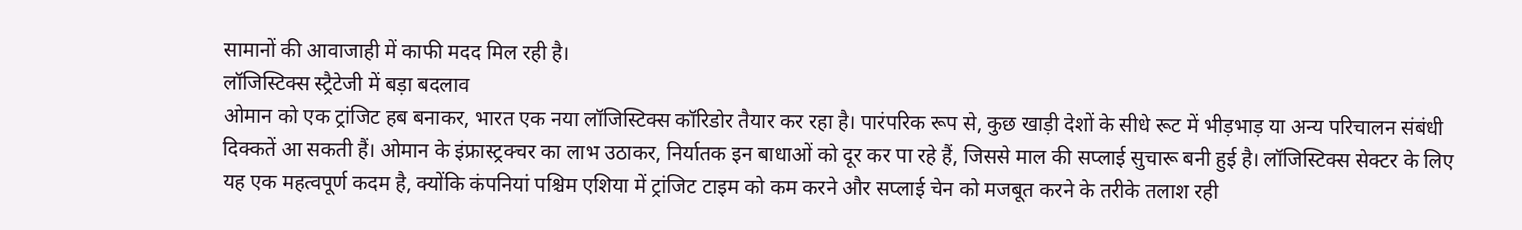सामानों की आवाजाही में काफी मदद मिल रही है।
लॉजिस्टिक्स स्ट्रैटेजी में बड़ा बदलाव
ओमान को एक ट्रांजिट हब बनाकर, भारत एक नया लॉजिस्टिक्स कॉरिडोर तैयार कर रहा है। पारंपरिक रूप से, कुछ खाड़ी देशों के सीधे रूट में भीड़भाड़ या अन्य परिचालन संबंधी दिक्कतें आ सकती हैं। ओमान के इंफ्रास्ट्रक्चर का लाभ उठाकर, निर्यातक इन बाधाओं को दूर कर पा रहे हैं, जिससे माल की सप्लाई सुचारू बनी हुई है। लॉजिस्टिक्स सेक्टर के लिए यह एक महत्वपूर्ण कदम है, क्योंकि कंपनियां पश्चिम एशिया में ट्रांजिट टाइम को कम करने और सप्लाई चेन को मजबूत करने के तरीके तलाश रही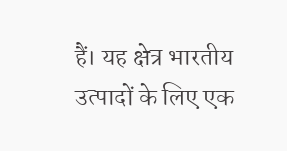हैं। यह क्षेत्र भारतीय उत्पादों के लिए एक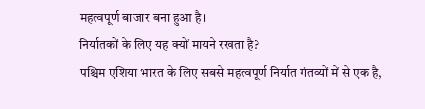महत्वपूर्ण बाजार बना हुआ है।
निर्यातकों के लिए यह क्यों मायने रखता है?
पश्चिम एशिया भारत के लिए सबसे महत्वपूर्ण निर्यात गंतव्यों में से एक है,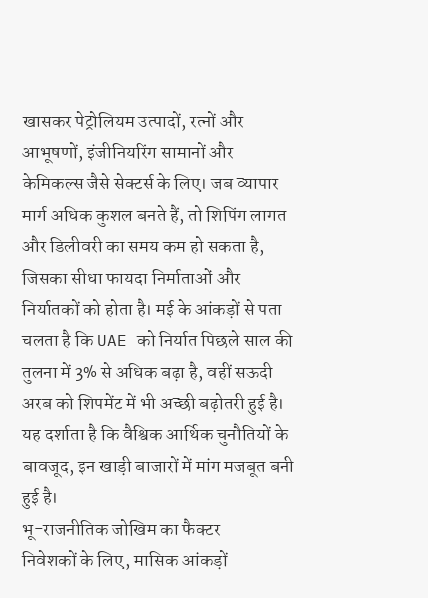खासकर पेट्रोलियम उत्पादों, रत्नों और आभूषणों, इंजीनियरिंग सामानों और केमिकल्स जैसे सेक्टर्स के लिए। जब व्यापार मार्ग अधिक कुशल बनते हैं, तो शिपिंग लागत और डिलीवरी का समय कम हो सकता है, जिसका सीधा फायदा निर्माताओं और निर्यातकों को होता है। मई के आंकड़ों से पता चलता है कि UAE को निर्यात पिछले साल की तुलना में 3% से अधिक बढ़ा है, वहीं सऊदी अरब को शिपमेंट में भी अच्छी बढ़ोतरी हुई है। यह दर्शाता है कि वैश्विक आर्थिक चुनौतियों के बावजूद, इन खाड़ी बाजारों में मांग मजबूत बनी हुई है।
भू-राजनीतिक जोखिम का फैक्टर
निवेशकों के लिए, मासिक आंकड़ों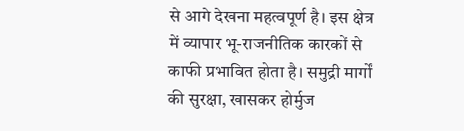से आगे देखना महत्वपूर्ण है। इस क्षेत्र में व्यापार भू-राजनीतिक कारकों से काफी प्रभावित होता है। समुद्री मार्गों की सुरक्षा, खासकर होर्मुज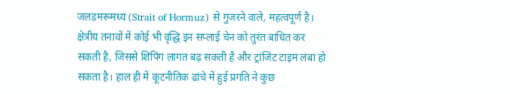जलडमरूमध्य (Strait of Hormuz) से गुजरने वाले, महत्वपूर्ण है। क्षेत्रीय तनावों में कोई भी वृद्धि इन सप्लाई चेन को तुरंत बाधित कर सकती है, जिससे शिपिंग लागत बढ़ सकती है और ट्रांजिट टाइम लंबा हो सकता है। हाल ही में कूटनीतिक ढांचे में हुई प्रगति ने कुछ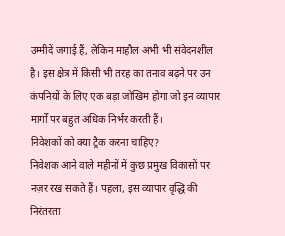उम्मीदें जगाई हैं, लेकिन माहौल अभी भी संवेदनशील है। इस क्षेत्र में किसी भी तरह का तनाव बढ़ने पर उन कंपनियों के लिए एक बड़ा जोखिम होगा जो इन व्यापार मार्गों पर बहुत अधिक निर्भर करती हैं।
निवेशकों को क्या ट्रैक करना चाहिए?
निवेशक आने वाले महीनों में कुछ प्रमुख विकासों पर नज़र रख सकते हैं। पहला, इस व्यापार वृद्धि की निरंतरता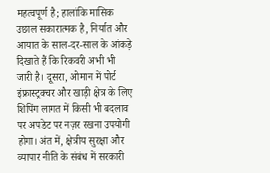महत्वपूर्ण है; हालांकि मासिक उछाल सकारात्मक है, निर्यात और आयात के साल-दर-साल के आंकड़े दिखाते हैं कि रिकवरी अभी भी जारी है। दूसरा, ओमान में पोर्ट इंफ्रास्ट्रक्चर और खाड़ी क्षेत्र के लिए शिपिंग लागत में किसी भी बदलाव पर अपडेट पर नज़र रखना उपयोगी होगा। अंत में, क्षेत्रीय सुरक्षा और व्यापार नीति के संबंध में सरकारी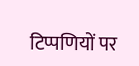टिप्पणियों पर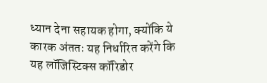ध्यान देना सहायक होगा, क्योंकि ये कारक अंततः यह निर्धारित करेंगे कि यह लॉजिस्टिक्स कॉरिडोर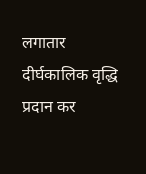लगातार दीर्घकालिक वृद्धि प्रदान कर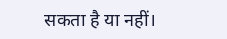सकता है या नहीं।